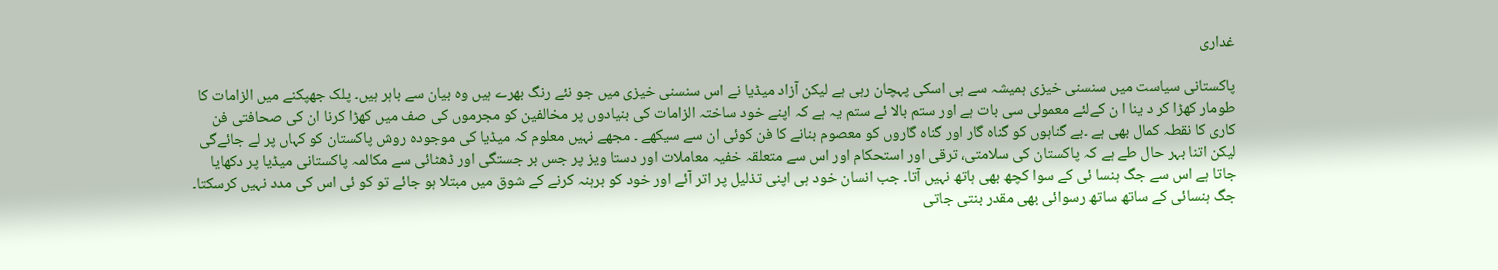غداری

پاکستانی سیاست میں سنسنی خیزی ہمیشہ سے ہی اسکی پہچان رہی ہے لیکن آزاد میڈیا نے اس سنسنی خیزی میں جو نئے رنگ بھرے ہیں وہ بیان سے باہر ہیں۔ پلک جھپکنے میں الزامات کا طومار کھڑا کر د ینا ا ن کےلئے معمولی سی بات ہے اور ستم بالا ئے ستم یہ ہے کہ اپنے خود ساختہ الزامات کی بنیادوں پر مخالفین کو مجرموں کی صف میں کھڑا کرنا ان کی صحافتی فن کاری کا نقطہ کمال بھی ہے ۔بے گناہوں کو گناہ گار اور گناہ گاروں کو معصوم بنانے کا فن کوئی ان سے سیکھے ۔ مجھے نہیں معلوم کہ میڈیا کی موجودہ روش پاکستان کو کہاں پر لے جائےگی لیکن اتنا بہر حال طے ہے کہ پاکستان کی سلامتی، ترقی اور استحکام اور اس سے متعلقہ خفیہ معاملات اور دستا ویز پر جس بر جستگی اور ڈھٹائی سے مکالمہ پاکستانی میڈیا پر دکھایا جاتا ہے اس سے جگ ہنسا ئی کے سوا کچھ بھی ہاتھ نہیں آتا۔ جب انسان خود ہی اپنی تذلیل پر اتر آئے اور خود کو برہنہ کرنے کے شوق میں مبتلا ہو جائے تو کو ئی اس کی مدد نہیں کرسکتا۔ جگ ہنسائی کے ساتھ ساتھ رسوائی بھی مقدر بنتی جاتی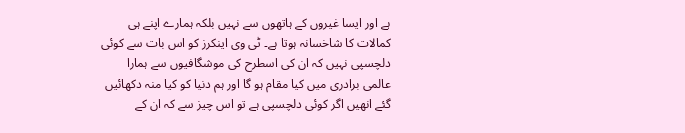ہے اور ایسا غیروں کے ہاتھوں سے نہیں بلکہ ہمارے اپنے ہی کمالات کا شاخسانہ ہوتا ہے۔ ٹی وی اینکرز کو اس بات سے کوئی دلچسپی نہیں کہ ان کی اسطرح کی موشگافیوں سے ہمارا عالمی برادری میں کیا مقام ہو گا اور ہم دنیا کو کیا منہ دکھائیں گئے انھیں اگر کوئی دلچسپی ہے تو اس چیز سے کہ ان کے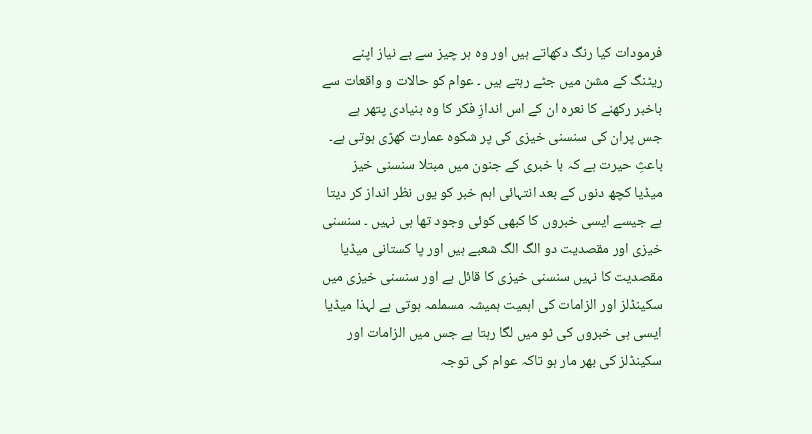فرمودات کیا رنگ دکھاتے ہیں اور وہ ہر چیز سے بے نیاز اپنے ریٹنگ کے مشن میں جٹے رہتے ہیں ۔ عوام کو حالات و واقعات سے باخبر رکھنے کا نعرہ ان کے اس اندازِ فکر کا وہ بنیادی پتھر ہے جس پران کی سنسنی خیزی کی پر شکوہ عمارت کھڑی ہوتی ہے۔ باعثِ حیرت ہے کہ با خبری کے جنون میں مبتلا سنسنی خیز میڈیا کچھ دنوں کے بعد انتہائی اہم خبر کو یوں نظر انداز کر دیتا ہے جیسے ایسی خبروں کا کبھی کوئی وجود تھا ہی نہیں ۔ سنسنی خیزی اور مقصدیت دو الگ الگ شعبے ہیں اور پا کستانی میڈیا مقصدیت کا نہیں سنسنی خیزی کا قائل ہے اور سنسنی خیزی میں سکینڈلز اور الزامات کی اہمیت ہمیشہ مسملمہ ہوتی ہے لہذا میڈیا ایسی ہی خبروں کی ٹو میں لگا رہتا ہے جس میں الزامات اور سکینڈلز کی بھر مار ہو تاکہ عوام کی توجہ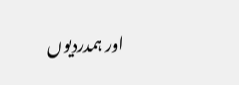اور ہمدردیوں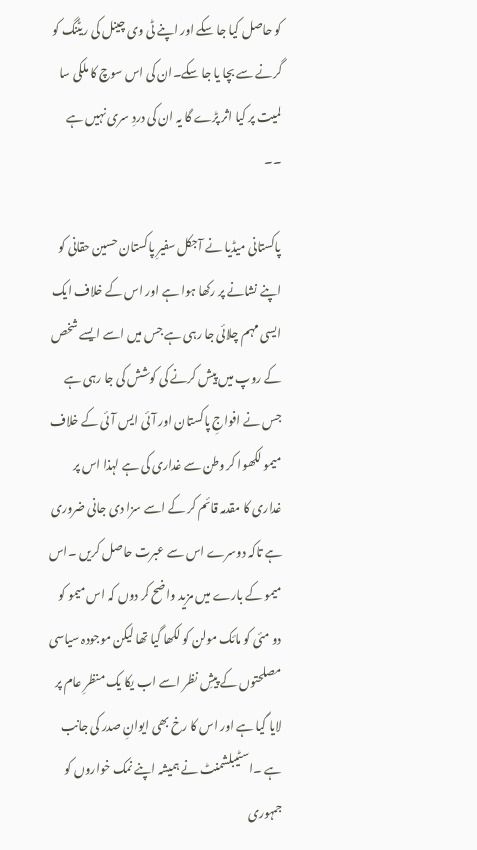کو حاصل کیا جا سکے اور اپنے ٹی وی چینل کی ریٹنگ کو گرنے سے بچا یا جا سکے۔ان کی اس سوچ کا ملکی سا لمیت پر کیا اثر پڑے گا یہ ان کی دردِ سری نہیں ہے ۔۔

پاکستانی میڈیا نے آجکل سفیرِ پاکستان حسین حقانی کو اپنے نشانے پر رکھا ہوا ہے اور اس کے خلاف ایک ایسی مہم چلائی جا رہی ہے جس میں اسے ایسے شخص کے روپ میں پیش کرنے کی کوشش کی جا رہی ہے جس نے افواجِ پاکستان اور آئی ایس آئی کے خلاف میمو لکھوا کر وطن سے غداری کی ہے لہذا اس پر غداری کا مقدمہ قائم کر کے اسے سزا دی جانی ضروری ہے تاکہ دوسرے اس سے عبرت حاصل کریں ۔اس میمو کے بارے میں مزید واضح کر دوں کہ اس میمو کو دو مئی کو مائک مولن کو لکھا گیا تھا لیکن موجودہ سیاسی مصلحتوں کے پیشِ نظر اسے اب یکا یک منظرِ عام پر لایا گیا ہے اور اس کا رخ بھی ایوانِ صدر کی جانب ہے ۔اسٹیبلشمنٹ نے ہمیشہ اپنے نمک خواروں کو جمہوری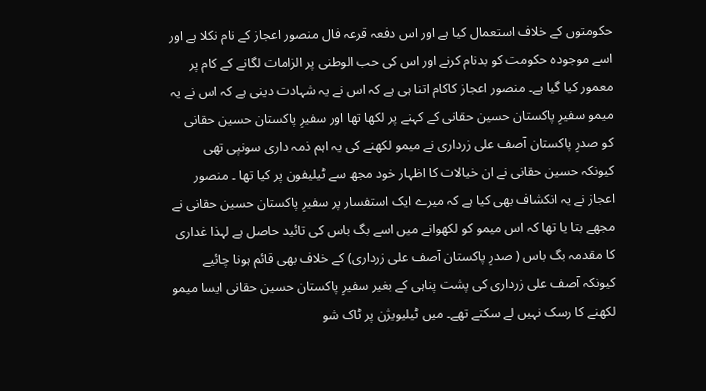حکومتوں کے خلاف استعمال کیا ہے اور اس دفعہ قرعہ فال منصور اعجاز کے نام نکلا ہے اور اسے موجودہ حکومت کو بدنام کرنے اور اس کی حب الوطنی پر الزامات لگانے کے کام پر معمور کیا گیا ہے۔ منصور اعجاز کاکام اتنا ہی ہے کہ اس نے یہ شہادت دینی ہے کہ اس نے یہ میمو سفیرِ پاکستان حسین حقانی کے کہنے پر لکھا تھا اور سفیرِ پاکستان حسین حقانی کو صدرِ پاکستان آصف علی زرداری نے میمو لکھنے کی یہ اہم ذمہ داری سونپی تھی کیونکہ حسین حقانی نے ان خیالات کا اظہار خود مجھ سے ٹیلیفون پر کیا تھا ۔ منصور اعجاز نے یہ انکشاف بھی کیا ہے کہ میرے ایک استفسار پر سفیرِ پاکستان حسین حقانی نے مجھے بتا یا تھا کہ اس میمو کو لکھوانے میں اسے بگ باس کی تائید حاصل ہے لہذا غداری کا مقدمہ بگ باس ( صدرِ پاکستان آصف علی زرداری) کے خلاف بھی قائم ہونا چائیے کیونکہ آصف علی زرداری کی پشت پناہی کے بغیر سفیرِ پاکستان حسین حقانی ایسا میمو لکھنے کا رسک نہیں لے سکتے تھے۔ میں ٹیلیویژن پر ٹاک شو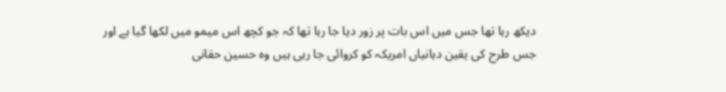دیکھ رہا تھا جس میں اس بات پر زور دیا جا رہا تھا کہ جو کچھ اس میمو میں لکھا گیا ہے اور جس طرح کی یقین دہانیاں امریکہ کو کروائی جا رہی ہیں وہ حسین حقانی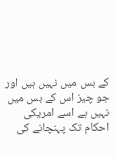کے بس میں نہیں ہیں اور جو چیز اس کے بس میں نہیں ہے اسے امریکی احکام تک پہنچانے کی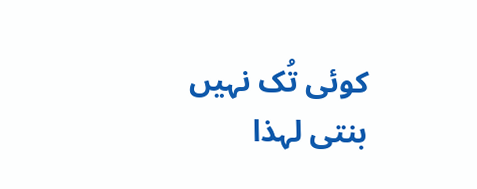کوئی تُک نہیں بنتی لہذا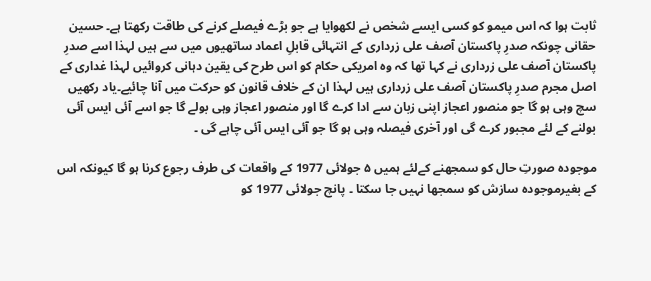ثابت ہوا کہ اس میمو کو کسی ایسے شخص نے لکھوایا ہے جو بڑے فیصلے کرنے کی طاقت رکھتا ہے۔ حسین حقانی چونکہ صدرِ پاکستان آصف علی زرداری کے انتہائی قابلِ اعماد ساتھیوں میں سے ہیں لہذا اسے صدرِ پاکستان آصف علی زرداری نے کہا تھا کہ وہ امریکی حکام کو اس طرح کی یقین دہانی کروائیں لہذا غداری کے اصل مجرم صدرِ پاکستان آصف علی زرداری ہیں لہذا ان کے خلاف قانون کو حرکت میں آنا چائیے۔یاد رکھیں سچ وہی ہو گا جو منصور اعجاز اپنی زبان سے ادا کرے گا اور منصور اعجاز وہی بولے گا جو اسے آئی ایس آئی بولنے کے لئے مجبور کرے گی اور آخری فیصلہ وہی ہو گا جو آئی ایس آئی چاہے گی ۔

موجودہ صورتِ حال کو سمجھنے کےلئے ہمیں ۵ جولائی 1977 کے واقعات کی طرف رجوع کرنا ہو گا کیونکہ اس کے بغیرموجودہ سازش کو سمجھا نہیں جا سکتا ۔ پانچ جولائی 1977 کو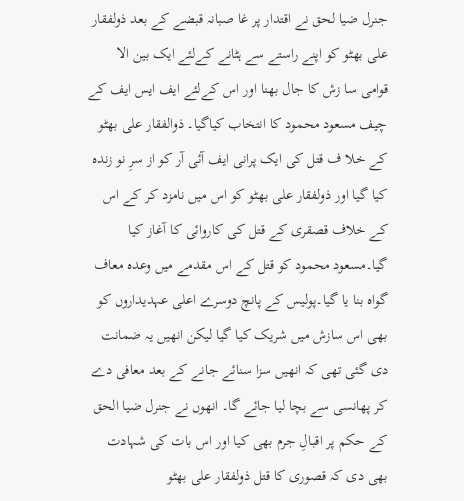جنرل ضیا لحق نے اقتدار پر غا صبانہ قبضے کے بعد ذولفقار علی بھٹو کو اپنے راستے سے ہٹانے کےلئے ایک بین الا قوامی سا زش کا جال بھنا اور اس کےلئے ایف ایس ایف کے چیف مسعود محمود کا انتخاب کیاگیا۔ ذوالفقار علی بھٹو کے خلا ف قتل کی ایک پرانی ایف آئی آر کو از سرِ نو زندہ کیا گیا اور ذولفقار علی بھٹو کو اس میں نامزد کر کے اس کے خلاف قصقری کے قتل کی کاروائی کا آغاز کیا گیا۔مسعود محمود کو قتل کے اس مقدمے میں وعدہ معاف گواہ بنا یا گیا۔پولیس کے پانچ دوسرے اعلی عہدیداروں کو بھی اس سازش میں شریک کیا گیا لیکن انھیں یہ ضمانت دی گئی تھی کہ انھیں سزا سنائے جانے کے بعد معافی دے کر پھانسی سے بچا لیا جائے گا۔ انھوں نے جنرل ضیا الحق کے حکم پر اقبالِ جرم بھی کیا اور اس بات کی شہادت بھی دی کہ قصوری کا قتل ذولفقار علی بھٹو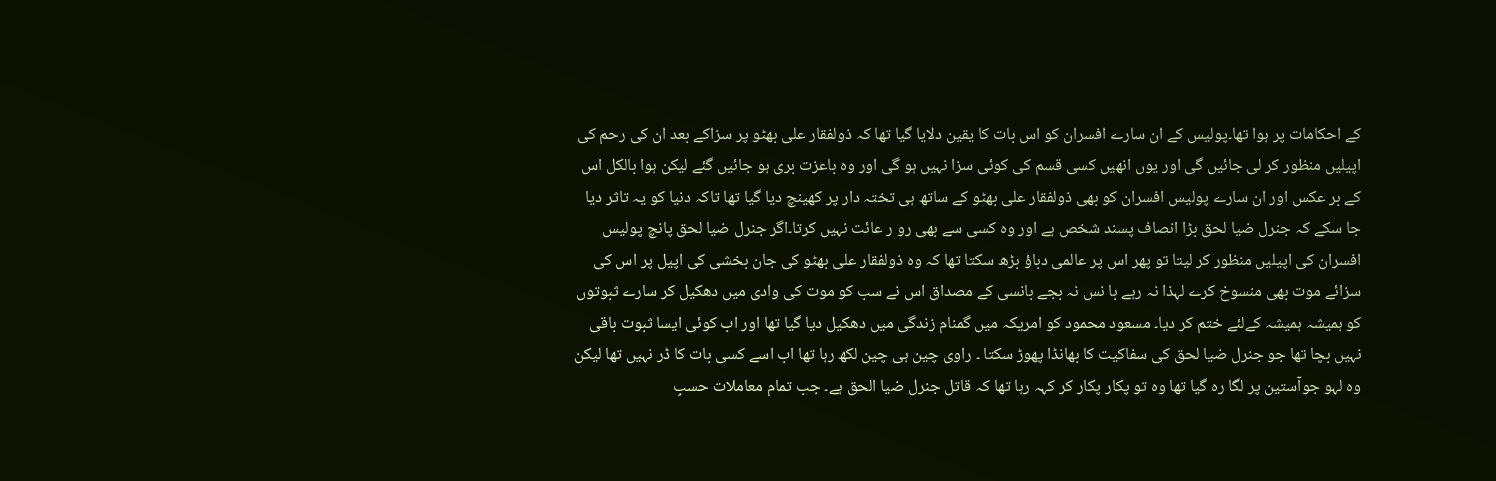کے احکامات پر ہوا تھا۔پولیس کے ان سارے افسران کو اس بات کا یقین دلایا گیا تھا کہ ذولفقار علی بھٹو پر سزاکے بعد ان کی رحم کی اپیلیں منظور کر لی جائیں گی اور یوں انھیں کسی قسم کی کوئی سزا نہیں ہو گی اور وہ باعزت بری ہو جائیں گئے لیکن ہوا بالکل اس کے بر عکس اور ان سارے پولیس افسران کو بھی ذولفقار علی بھٹو کے ساتھ ہی تختہ دار پر کھینچ دیا گیا تھا تاکہ دنیا کو یہ تاثر دیا جا سکے کہ جنرل ضیا لحق بڑا انصاف پسند شخص ہے اور وہ کسی سے بھی رو ر عائت نہیں کرتا۔اگر جنرل ضیا لحق پانچ پولیس افسران کی اپیلیں منظور کر لیتا تو پھر اس پر عالمی دباؤ بڑھ سکتا تھا کہ وہ ذولفقار علی بھٹو کی جان بخشی کی اپیل پر اس کی سزائے موت بھی منسوخ کرے لہذا نہ رہے با نس نہ بجے بانسی کے مصداق اس نے سب کو موت کی وادی میں دھکیل کر سارے ثبوتوں کو ہمیشہ ہمیشہ کےلئے ختم کر دیا۔ مسعود محمود کو امریکہ میں گمنام زندگی میں دھکیل دیا گیا تھا اور اب کوئی ایسا ثبوت باقی نہیں بچا تھا جو جنرل ضیا لحق کی سفاکیت کا بھانڈا پھوڑ سکتا ۔ راوی چین ہی چین لکھ رہا تھا اب اسے کسی بات کا ڈر نہیں تھا لیکن وہ لہو جوآستین پر لگا رہ گیا تھا وہ تو پکار پکار کر کہہ رہا تھا کہ قاتل جنرل ضیا الحق ہے۔ جب تمام معاملات حسبِ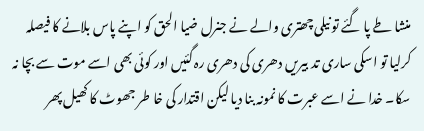منشا طے پا گئے تو نیلی چھتری والے نے جنرل ضیا الحق کو اپنے پاس بلانے کا فیصلہ کرلیا تو اسکی ساری تد بیریں دھری کی دھری رہ گئیں اور کوئی بھی اسے موت سے بچا نہ سکا۔ خدا نے اسے عبرت کا نمونہ بنا دیا لیکن اقتدار کی خا طر جھوٹ کا کھیل پھر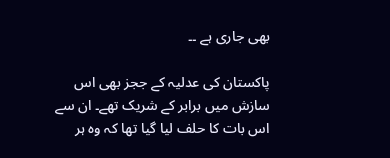بھی جاری ہے ۔۔

پاکستان کی عدلیہ کے ججز بھی اس سازش میں برابر کے شریک تھے۔ ان سے اس بات کا حلف لیا گیا تھا کہ وہ ہر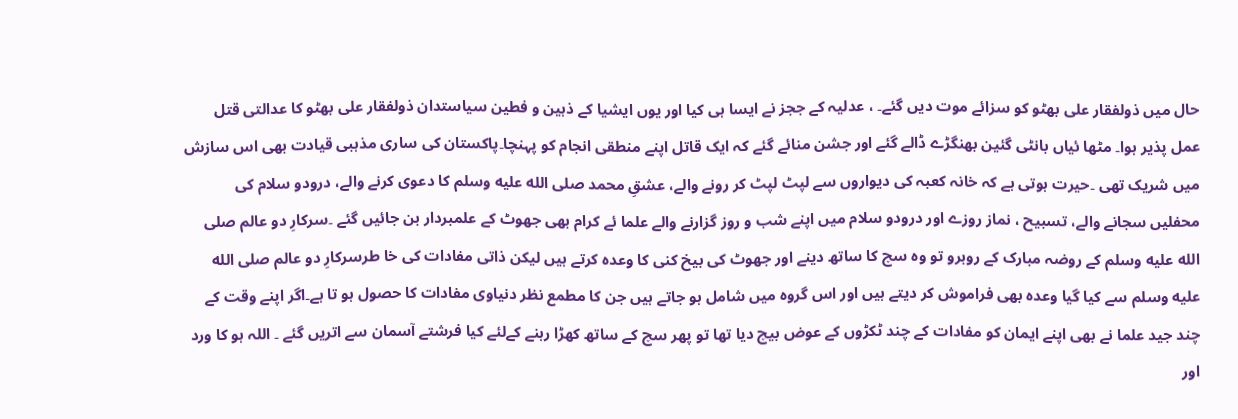حال میں ذولفقار علی بھٹو کو سزائے موت دیں گئے۔ ، عدلیہ کے ججز نے ایسا ہی کیا اور یوں ایشیا کے ذہین و فطین سیاستدان ذولفقار علی بھٹو کا عدالتی قتل عمل پذیر ہوا۔ مٹھا ئیاں بانٹی گئین بھنگڑے ڈالے گئے اور جشن منائے گئے کہ ایک قاتل اپنے منطقی انجام کو پہنچا۔پاکستان کی ساری مذہبی قیادت بھی اس سازش میں شریک تھی ۔حیرت ہوتی ہے کہ خانہ کعبہ کی دیواروں سے لپٹ لپٹ کر رونے والے، عشقِ محمد صلى الله عليه وسلم کا دعوی کرنے والے، درودو سلام کی محفلیں سجانے والے، تسبیح ، نماز روزے اور درودو سلام میں اپنے شب و روز گزارنے والے علما ئے کرام بھی جھوٹ کے علمبردار بن جائیں گئے ۔سرکارِ دو عالم صلى الله عليه وسلم کے روضہ مبارک کے روبرو تو وہ سچ کا ساتھ دینے اور جھوٹ کی بیخ کنی کا وعدہ کرتے ہیں لیکن ذاتی مفادات کی خا طرسرکارِ دو عالم صلى الله عليه وسلم سے کیا گیا وعدہ بھی فراموش کر دیتے ہیں اور اس گروہ میں شامل ہو جاتے ہیں جن کا مطمع نظر دنیاوی مفادات کا حصول ہو تا ہے۔اگر اپنے وقت کے چند جید علما نے بھی اپنے ایمان کو مفادات کے چند ٹکڑوں کے عوض بیچ دیا تھا تو پھر سچ کے ساتھ کھڑا رہنے کےلئے کیا فرشتے آسمان سے اتریں گئے ۔ اللہ ہو کا ورد اور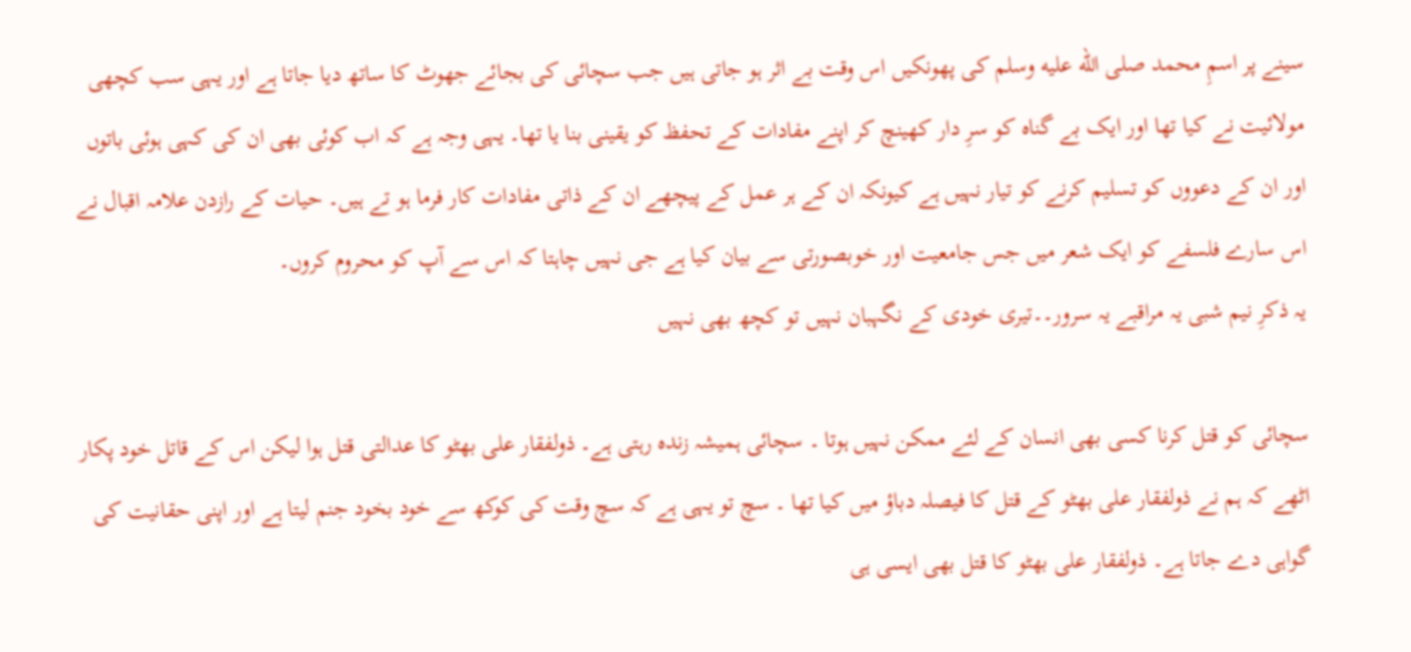سینے پر اسمِ محمد صلى الله عليه وسلم کی پھونکیں اس وقت بے اثر ہو جاتی ہیں جب سچائی کی بجائے جھوٹ کا ساتھ دیا جاتا ہے اور یہی سب کچھی مولائیت نے کیا تھا اور ایک بے گناہ کو سرِ دار کھینچ کر اپنے مفادات کے تحفظ کو یقینی بنا یا تھا۔ یہی وجہ ہے کہ اب کوئی بھی ان کی کہی ہوئی باتوں اور ان کے دعووں کو تسلیم کرنے کو تیار نہیں ہے کیونکہ ان کے ہر عمل کے پیچھے ان کے ذاتی مفادات کار فرما ہو تے ہیں۔ حیات کے رازدن علامہ اقبال نے اس سارے فلسفے کو ایک شعر میں جس جامعیت اور خوبصورتی سے بیان کیا ہے جی نہیں چاہتا کہ اس سے آپ کو محروم کروں۔
یہ ذکرِ نیم شبی یہ مراقبے یہ سرور۔۔تیری خودی کے نگہبان نہیں تو کچھ بھی نہیں

سچائی کو قتل کرنا کسی بھی انسان کے لئے ممکن نہیں ہوتا ۔ سچائی ہمیشہ زندہ رہتی ہے۔ ذولفقار علی بھٹو کا عدالتی قتل ہوا لیکن اس کے قاتل خود پکار اٹھے کہ ہم نے ذولفقار علی بھٹو کے قتل کا فیصلہ دباؤ میں کیا تھا ۔ سچ تو یہی ہے کہ سچ وقت کی کوکھ سے خود بخود جنم لیتا ہے اور اپنی حقانیت کی گواہی دے جاتا ہے۔ ذولفقار علی بھٹو کا قتل بھی ایسی ہی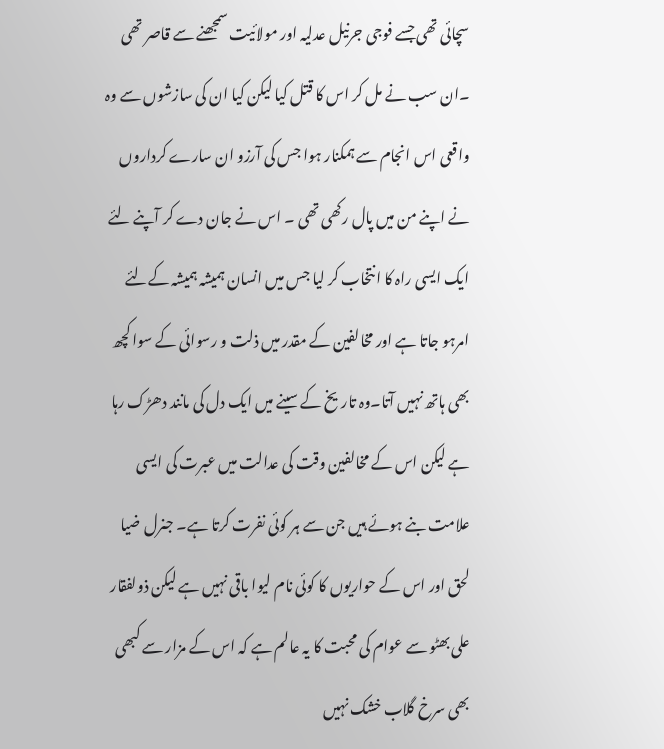سچائی تھی جسے فوجی جرنیل عدلیہ اور مولائیت سمجھنے سے قاصر تھی ۔ان سب نے مل کر اس کا قتل کیا لیکن کیا ان کی سازشوں سے وہ واقعی اس انجام سے ہمکنار ہوا جس کی آرزو ان سارے کرداروں نے اپنے من میں پال رکھی تھی ۔ اس نے جان دے کر آپنے لئے ایک ایسی راہ کا انتخاب کر لیا جس میں انسان ہمیشہ ہمیشہ کےلئے امرہو جاتا ہے اور مخالفین کے مقدر میں ذلت و رسوائی کے سوا کچھ بھی ہاتھ نہیں آتا۔وہ تاریخ کے سینے میں ایک دل کی مانند دھڑک رہا ہے لیکن اس کے مخالفین وقت کی عدالت میں عبرت کی ایسی علامت بنے ہوئے ہیں جن سے ہر کوئی نفرت کرتا ہے۔ جنرل ضیا لحق اور اس کے حواریوں کا کوئی نام لیوا باقی نہیں ہے لیکن ذولفقار علی بھٹو سے عوام کی محبت کا یہ عالم ہے کہ اس کے مزار سے کبھی بھی سرخ گلاب خشک نہیں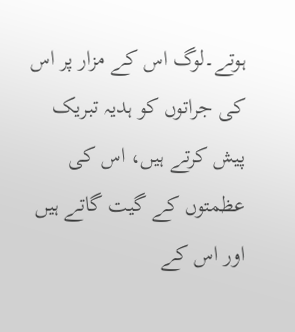ہوتے۔لوگ اس کے مزار پر اس کی جراتوں کو ہدیہ تبریک پیش کرتے ہیں، اس کی عظمتوں کے گیت گاتے ہیں اور اس کے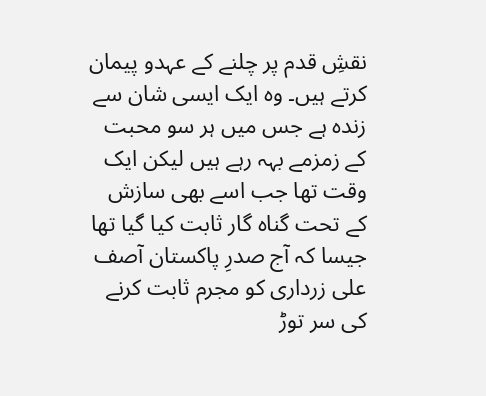نقشِ قدم پر چلنے کے عہدو پیمان کرتے ہیں۔ وہ ایک ایسی شان سے زندہ ہے جس میں ہر سو محبت کے زمزمے بہہ رہے ہیں لیکن ایک وقت تھا جب اسے بھی سازش کے تحت گناہ گار ثابت کیا گیا تھا جیسا کہ آج صدرِ پاکستان آصف علی زرداری کو مجرم ثابت کرنے کی سر توڑ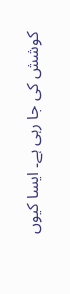کوشش کی جا رہی ہے۔ ایسا کیوں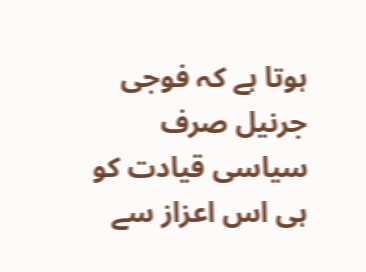ہوتا ہے کہ فوجی جرنیل صرف سیاسی قیادت کو ہی اس اعزاز سے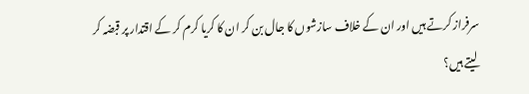سرفراز کرتے ہیں اور ان کے خلاف سازشوں کا جال بن کر ان کا کریا کرم کر کے اقتدار پر قبضہ کر لیتے ہیں؟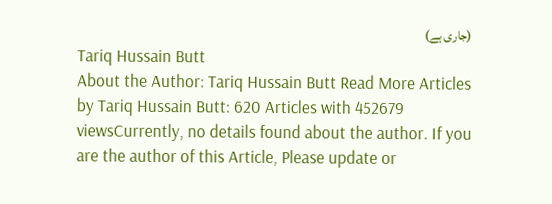(جاری ہے)
Tariq Hussain Butt
About the Author: Tariq Hussain Butt Read More Articles by Tariq Hussain Butt: 620 Articles with 452679 viewsCurrently, no details found about the author. If you are the author of this Article, Please update or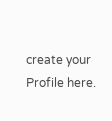create your Profile here.